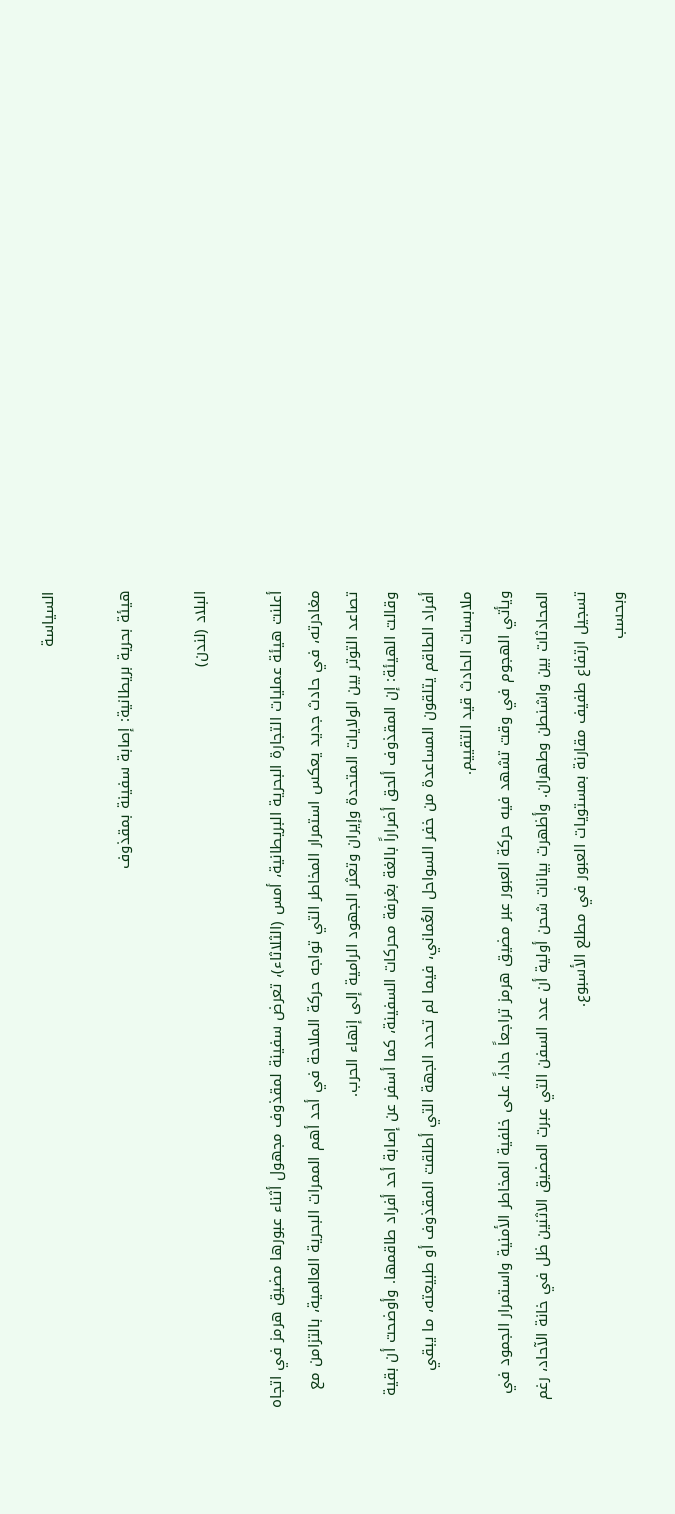السياسة

هيئة بحرية بريطانية: إصابة سفينة بمقذوف

البلاد (لندن)

أعلنت هيئة عمليات التجارة البحرية البريطانية، أمس (الثلاثاء)، تعرض سفينة لمقذوف مجهول أثناء عبورها مضيق هرمز في اتجاه مغادرته، في حادث جديد يعكس استمرار المخاطر التي تواجه حركة الملاحة في أحد أهم الممرات البحرية العالمية، بالتزامن مع تصاعد التوتر بين الولايات المتحدة وإيران وتعثر الجهود الرامية إلى إنهاء الحرب.
وقالت الهيئة: إن المقذوف ألحق أضراراً بالغة بغرفة محركات السفينة، كما أسفر عن إصابة أحد أفراد طاقمها. وأوضحت أن بقية أفراد الطاقم يتلقون المساعدة من خفر السواحل العُماني، فيما لم تحدد الجهة التي أطلقت المقذوف أو طبيعته، ما يبقي ملابسات الحادث قيد التقييم.
ويأتي الهجوم في وقت تشهد فيه حركة العبور عبر مضيق هرمز تراجعاً حاداً، على خلفية المخاطر الأمنية واستمرار الجمود في المحادثات بين واشنطن وطهران. وأظهرت بيانات شحن أولية أن عدد السفن التي عبرت المضيق الاثنين ظل في خانة الآحاد، رغم تسجيل ارتفاع طفيف مقارنة بمستويات العبور في مطلع الأسبوع.
وبحسب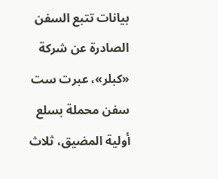بيانات تتبع السفن الصادرة عن شركة «كبلر»، عبرت ست سفن محملة بسلع أولية المضيق، ثلاث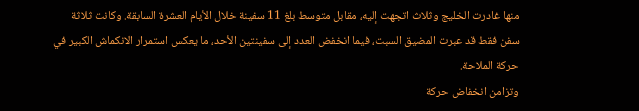منها غادرت الخليج وثلاث اتجهت إليه، مقابل متوسط بلغ 11 سفينة خلال الأيام العشرة السابقة. وكانت ثلاثة سفن فقط قد عبرت المضيق السبت، فيما انخفض العدد إلى سفينتين الأحد، ما يعكس استمرار الانكماش الكبير في حركة الملاحة.
وتزامن انخفاض حركة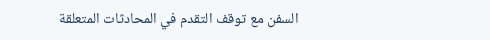السفن مع توقف التقدم في المحادثات المتعلقة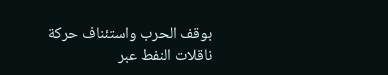بوقف الحرب واستئناف حركة ناقلات النفط عبر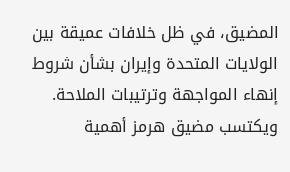المضيق، في ظل خلافات عميقة بين الولايات المتحدة وإيران بشأن شروط إنهاء المواجهة وترتيبات الملاحة.
ويكتسب مضيق هرمز أهمية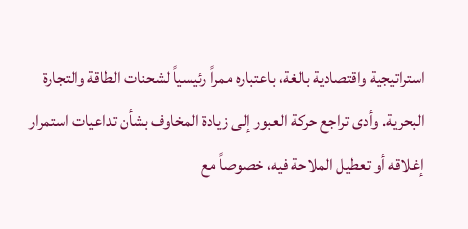استراتيجية واقتصادية بالغة، باعتباره ممراً رئيسياً لشحنات الطاقة والتجارة البحرية. وأدى تراجع حركة العبور إلى زيادة المخاوف بشأن تداعيات استمرار إغلاقه أو تعطيل الملاحة فيه، خصوصاً مع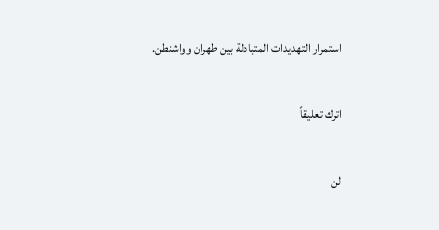استمرار التهديدات المتبادلة بين طهران وواشنطن.

اترك تعليقاً

لن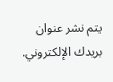يتم نشر عنوان بريدك الإلكتروني.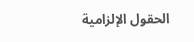الحقول الإلزامية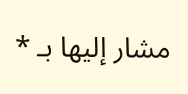مشار إليها بـ *